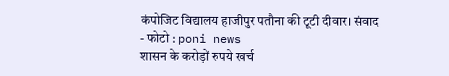कंपोजिट विद्यालय हाजीपुर पतौना की टूटी दीवार। संवाद
- फोटो : poni news
शासन के करोड़ों रुपये खर्च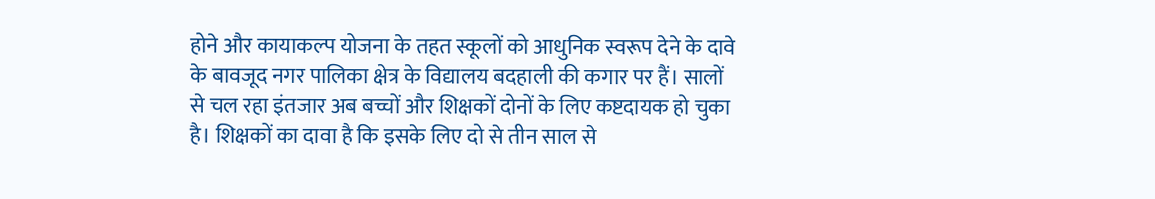होने और कायाकल्प योजना के तहत स्कूलों को आधुनिक स्वरूप देने के दावे के बावजूद नगर पालिका क्षेत्र के विद्यालय बदहाली की कगार पर हैं। सालों से चल रहा इंतजार अब बच्चों और शिक्षकों दोनों के लिए कष्टदायक हो चुका है। शिक्षकों का दावा है कि इसके लिए दो से तीन साल से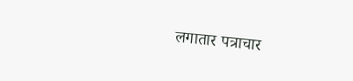लगातार पत्राचार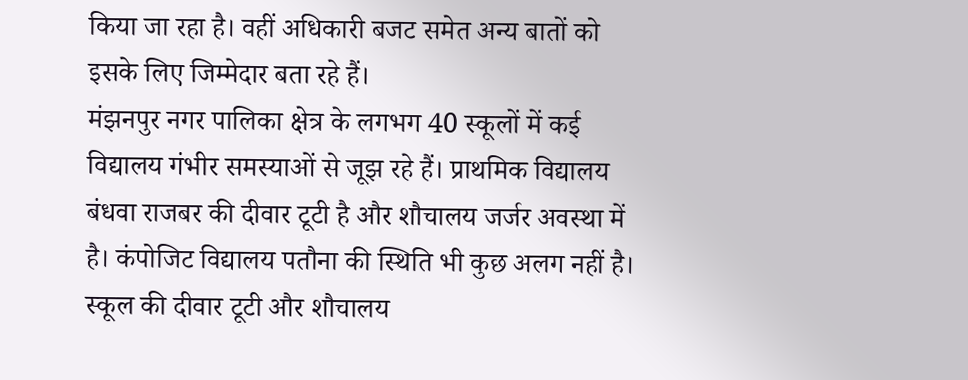किया जा रहा है। वहीं अधिकारी बजट समेत अन्य बातों को इसके लिए जिम्मेदार बता रहे हैं।
मंझनपुर नगर पालिका क्षेत्र के लगभग 40 स्कूलों में कई विद्यालय गंभीर समस्याओं से जूझ रहे हैं। प्राथमिक विद्यालय बंधवा राजबर की दीवार टूटी है और शौचालय जर्जर अवस्था में है। कंपोजिट विद्यालय पतौना की स्थिति भी कुछ अलग नहीं है। स्कूल की दीवार टूटी और शौचालय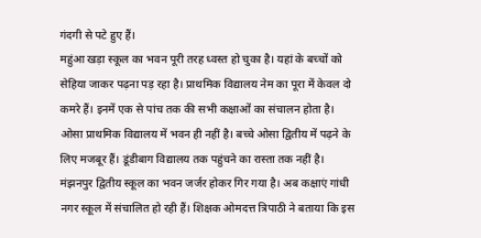गंदगी से पटे हुए हैं।
महुंआ खड़ा स्कूल का भवन पूरी तरह ध्वस्त हो चुका है। यहां के बच्चों को सेहिया जाकर पढ़ना पड़ रहा है। प्राथमिक विद्यालय नेम का पूरा में केवल दो कमरे हैं। इनमें एक से पांच तक की सभी कक्षाओं का संचालन होता है। ओसा प्राथमिक विद्यालय में भवन ही नहीं है। बच्चे ओसा द्वितीय में पढ़ने के लिए मजबूर हैं। डूंडीबाग विद्यालय तक पहुंचने का रास्ता तक नहीं है।
मंझनपुर द्वितीय स्कूल का भवन जर्जर होकर गिर गया है। अब कक्षाएं गांधी नगर स्कूल में संचालित हो रही हैं। शिक्षक ओमदत्त त्रिपाठी ने बताया कि इस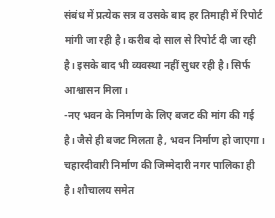संबंध में प्रत्येक सत्र व उसके बाद हर तिमाही में रिपोर्ट मांगी जा रही है। करीब दो साल से रिपोर्ट दी जा रही है। इसके बाद भी व्यवस्था नहीं सुधर रही है। सिर्फ आश्वासन मिला।
-नए भवन के निर्माण के लिए बजट की मांग की गई है। जैसे ही बजट मिलता है, भवन निर्माण हो जाएगा। चहारदीवारी निर्माण की जिम्मेदारी नगर पालिका ही है। शौचालय समेत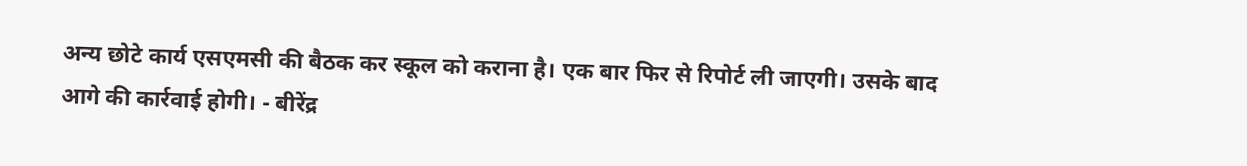अन्य छोटे कार्य एसएमसी की बैठक कर स्कूल को कराना है। एक बार फिर से रिपोर्ट ली जाएगी। उसके बाद आगे की कार्रवाई होगी। - बीरेंद्र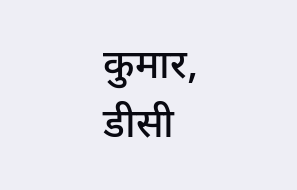कुमार, डीसी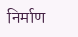निर्माण